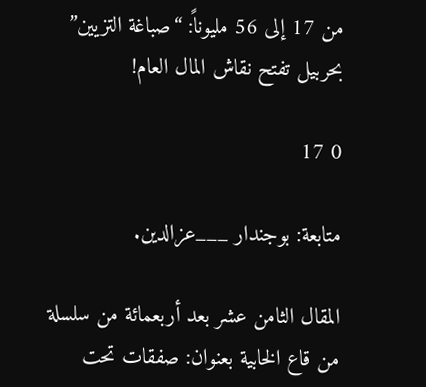من 17 إلى 56 مليوناً: “صباغة التزيين” بحربيل تفتح نقاش المال العام!

0 17

متابعة: بوجندار ___عزالدين.

المقال الثامن عشر بعد أربعمائة من سلسلة من قاع الخابية بعنوان: صفقات تحت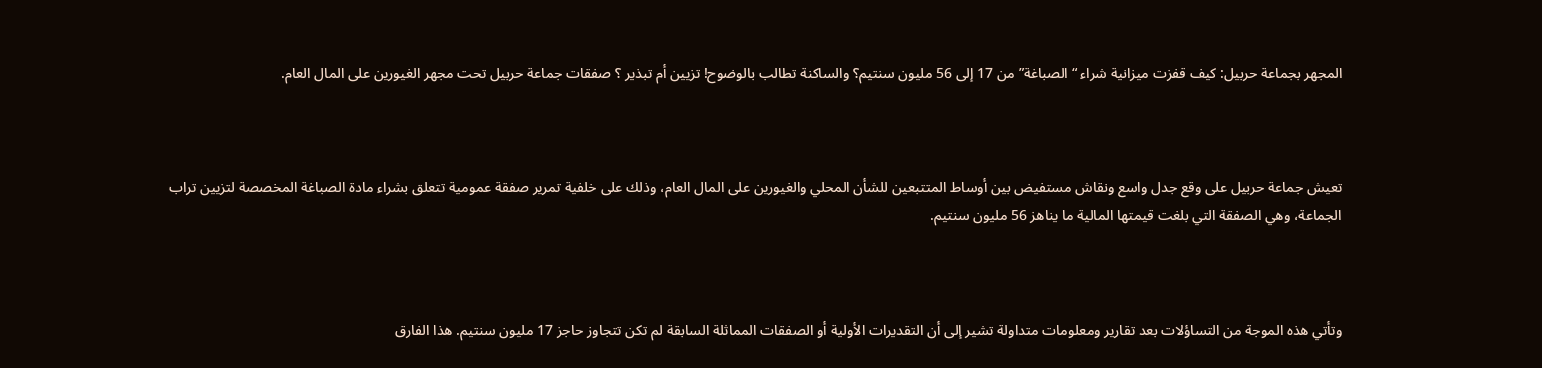المجهر بجماعة حربيل: كيف قفزت ميزانية شراء “الصباغة” من 17 إلى 56 مليون سنتيم؟ والساكنة تطالب بالوضوح! تزيين أم تبذير ؟ صفقات جماعة حربيل تحت مجهر الغيورين على المال العام.



تعيش جماعة حربيل على وقع جدل واسع ونقاش مستفيض بين أوساط المتتبعين للشأن المحلي والغيورين على المال العام، وذلك على خلفية تمرير صفقة عمومية تتعلق بشراء مادة الصباغة المخصصة لتزيين تراب الجماعة، وهي الصفقة التي بلغت قيمتها المالية ما يناهز 56 مليون سنتيم.



وتأتي هذه الموجة من التساؤلات بعد تقارير ومعلومات متداولة تشير إلى أن التقديرات الأولية أو الصفقات المماثلة السابقة لم تكن تتجاوز حاجز 17 مليون سنتيم. هذا الفارق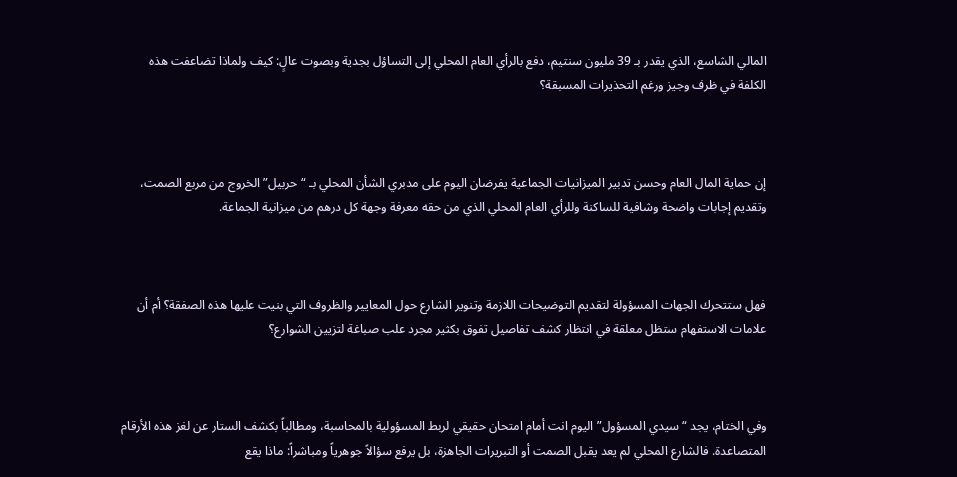المالي الشاسع، الذي يقدر بـ 39 مليون سنتيم، دفع بالرأي العام المحلي إلى التساؤل بجدية وبصوت عالٍ: كيف ولماذا تضاعفت هذه الكلفة في ظرف وجيز ورغم التحذيرات المسبقة؟



إن حماية المال العام وحسن تدبير الميزانيات الجماعية يفرضان اليوم على مدبري الشأن المحلي بـ “حربيل” الخروج من مربع الصمت، وتقديم إجابات واضحة وشافية للساكنة وللرأي العام المحلي الذي من حقه معرفة وجهة كل درهم من ميزانية الجماعة.



فهل ستتحرك الجهات المسؤولة لتقديم التوضيحات اللازمة وتنوير الشارع حول المعايير والظروف التي بنيت عليها هذه الصفقة؟ أم أن علامات الاستفهام ستظل معلقة في انتظار كشف تفاصيل تفوق بكثير مجرد علب صباغة لتزيين الشوارع؟



وفي الختام، يجد “سيدي المسؤول” اليوم انت أمام امتحان حقيقي لربط المسؤولية بالمحاسبة، ومطالباً بكشف الستار عن لغز هذه الأرقام المتصاعدة. فالشارع المحلي لم يعد يقبل الصمت أو التبريرات الجاهزة، بل يرفع سؤالاً جوهرياً ومباشراً: ماذا يقع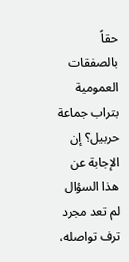حقاً بالصفقات العمومية بتراب جماعة حربيل؟ إن الإجابة عن هذا السؤال لم تعد مجرد ترف تواصله،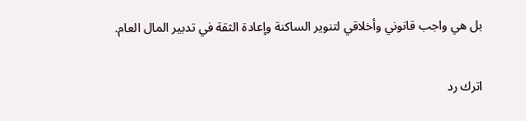بل هي واجب قانوني وأخلاقي لتنوير الساكنة وإعادة الثقة في تدبير المال العام.

اترك رد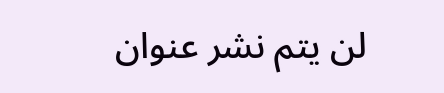لن يتم نشر عنوان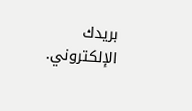بريدك الإلكتروني.